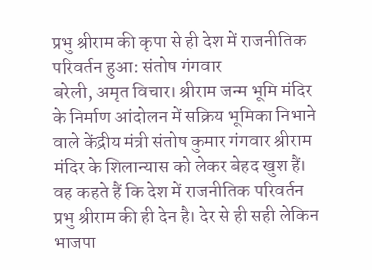प्रभु श्रीराम की कृपा से ही देश में राजनीतिक परिवर्तन हुआ: संतोष गंगवार
बरेली, अमृत विचार। श्रीराम जन्म भूमि मंदिर के निर्माण आंदोलन में सक्रिय भूमिका निभाने वाले केंद्रीय मंत्री संतोष कुमार गंगवार श्रीराम मंदिर के शिलान्यास को लेकर बेहद खुश हैं। वह कहते हैं कि देश में राजनीतिक परिवर्तन प्रभु श्रीराम की ही देन है। देर से ही सही लेकिन भाजपा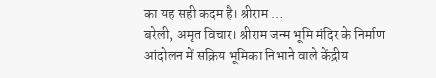का यह सही कदम है। श्रीराम …
बरेली, अमृत विचार। श्रीराम जन्म भूमि मंदिर के निर्माण आंदोलन में सक्रिय भूमिका निभाने वाले केंद्रीय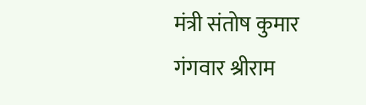मंत्री संतोष कुमार गंगवार श्रीराम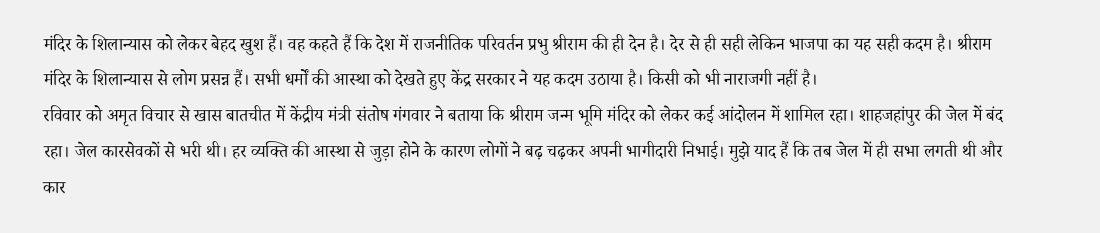मंदिर के शिलान्यास को लेकर बेहद खुश हैं। वह कहते हैं कि देश में राजनीतिक परिवर्तन प्रभु श्रीराम की ही देन है। देर से ही सही लेकिन भाजपा का यह सही कदम है। श्रीराम मंदिर के शिलान्यास से लोग प्रसन्न हैं। सभी धर्मों की आस्था को देखते हुए केंद्र सरकार ने यह कदम उठाया है। किसी को भी नाराजगी नहीं है।
रविवार को अमृत विचार से खास बातचीत में केंद्रीय मंत्री संतोष गंगवार ने बताया कि श्रीराम जन्म भूमि मंदिर को लेकर कई आंदोलन में शामिल रहा। शाहजहांपुर की जेल में बंद रहा। जेल कारसेवकों से भरी थी। हर व्यक्ति की आस्था से जुड़ा होने के कारण लोगों ने बढ़ चढ़कर अपनी भागीदारी निभाई। मुझे याद हैं कि तब जेल में ही सभा लगती थी और कार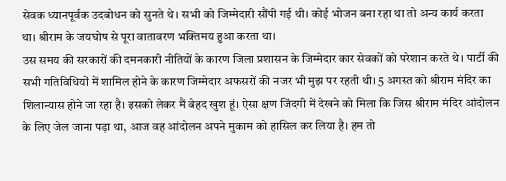सेवक ध्यानपूर्वक उदबोधन को सुनते थे। सभी को जिम्मेदारी सौंपी गई थी। कोई भोजन बना रहा था तो अन्य कार्य करता था। श्रीराम के जयघोष से पूरा वातावरण भक्तिमय हुआ करता था।
उस समय की सरकारों की दमनकारी नीतियों के कारण जिला प्रशासन के जिम्मेदार कार सेवकों को परेशान करते थे। पार्टी की सभी गतिविधियों में शामिल होने के कारण जिम्मेदार अफसरों की नजर भी मुझ पर रहती थी। 5 अगस्त को श्रीराम मंदिर का शिलान्यास होने जा रहा है। इसको लेकर मैं बेहद खुश हूं। ऐसा क्षण जिंदगी में देखने को मिला कि जिस श्रीराम मंदिर आंदोलन के लिए जेल जाना पड़ा था, आज वह आंदोलन अपने मुकाम को हासिल कर लिया है। हम तो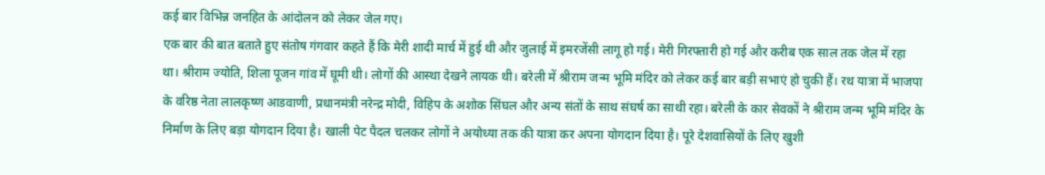कई बार विभिन्न जनहित के आंदोलन को लेकर जेल गए।
एक बार की बात बताते हुए संतोष गंगवार कहते हैं कि मेरी शादी मार्च में हुई थी और जुलाई में इमरजेंसी लागू हो गई। मेरी गिरफ्तारी हो गई और करीब एक साल तक जेल में रहा था। श्रीराम ज्योति, शिला पूजन गांव में घूमी थी। लोगों की आस्था देखने लायक थी। बरेली में श्रीराम जन्म भूमि मंदिर को लेकर कई बार बड़ी सभाएं हो चुकी हैं। रथ यात्रा में भाजपा के वरिष्ठ नेता लालकृष्ण आडवाणी, प्रधानमंत्री नरेन्द्र मोदी, विहिप के अशोक सिंघल और अन्य संतों के साथ संघर्ष का साथी रहा। बरेली के कार सेवकों ने श्रीराम जन्म भूमि मंदिर के निर्माण के लिए बड़ा योगदान दिया है। खाली पेट पैदल चलकर लोगों ने अयोध्या तक की यात्रा कर अपना योगदान दिया है। पूरे देशवासियों के लिए खुशी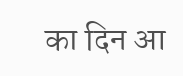का दिन आ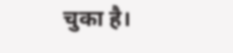चुका है।